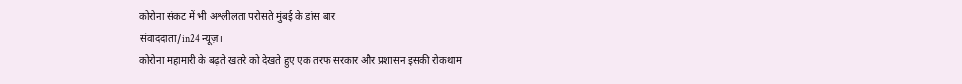कोरोना संकट में भी अश्लीलता परोसते मुंबई के डांस बार
संवाददाता/in24 न्यूज़।
कोरोना महामारी के बढ़ते खतरे को देखते हुए एक तरफ सरकार और प्रशासन इसकी रोकथाम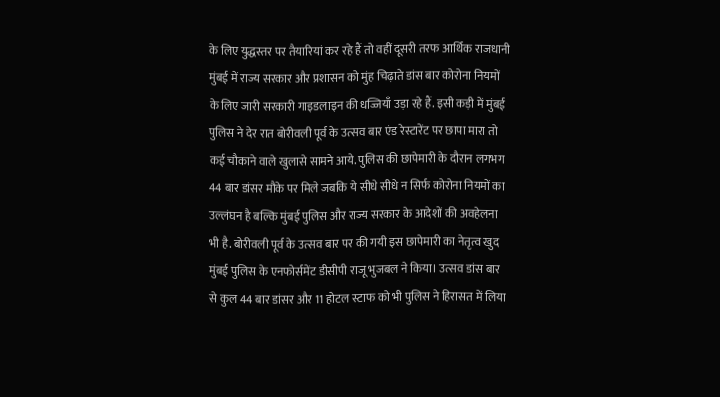के लिए युद्धस्तर पर तैयारियां कर रहे हैं तो वहीं दूसरी तरफ आर्थिक राजधानी मुंबई में राज्य सरकार और प्रशासन को मुंह चिढ़ाते डांस बार कोरोना नियमों के लिए जारी सरकारी गाइडलाइन की धज्जियाँ उड़ा रहे हैं. इसी कड़ी में मुंबई पुलिस ने देर रात बोरीवली पूर्व के उत्सव बार एंड रेस्टारेंट पर छापा मारा तो कई चौकाने वाले खुलासे सामने आये. पुलिस की छापेमारी के दौरान लगभग 44 बार डांसर मौके पर मिले जबकि ये सीधे सीधे न सिर्फ कोरोना नियमों का उल्लंघन है बल्कि मुंबई पुलिस और राज्य सरकार के आदेशों की अवहेलना भी है. बोरीवली पूर्व के उत्सव बार पर की गयी इस छापेमारी का नेतृत्व खुद मुंबई पुलिस के एनफोर्समेंट डीसीपी राजू भुजबल ने किया। उत्सव डांस बार से कुल 44 बार डांसर और 11 होटल स्टाफ को भी पुलिस ने हिरासत में लिया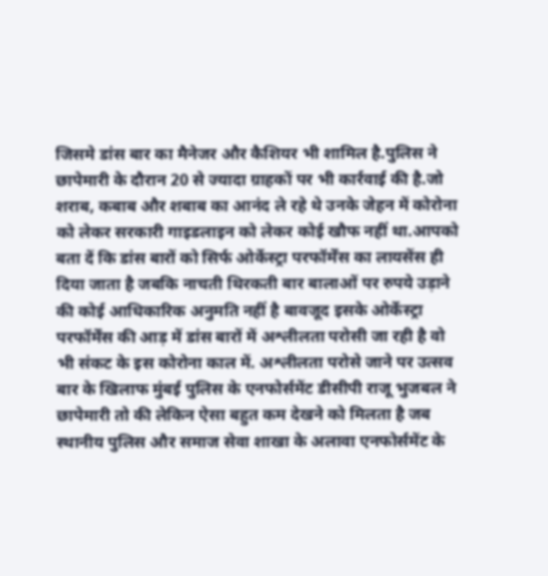जिसमे डांस बार का मैनेजर और कैशियर भी शामिल है.पुलिस ने छापेमारी के दौरान 20 से ज्यादा ग्राहकों पर भी कार्रवाई की है.जो शराब, कबाब और शबाब का आनंद ले रहे थे उनके जेहन में कोरोना को लेकर सरकारी गाइडलाइन को लेकर कोई खौफ नहीं था.आपको बता दें कि डांस बारों को सिर्फ ओर्केस्ट्रा परफॉर्मेंस का लायसेंस ही दिया जाता है जबकि नाचती थिरकती बार बालाओं पर रुपये उड़ाने की कोई आधिकारिक अनुमति नहीं है बावजूद इसके ओर्केस्ट्रा परफॉर्मेंस की आड़ में डांस बारों में अश्लीलता परोसी जा रही है वो भी संकट के इस कोरोना काल में. अश्लीलता परोसे जाने पर उत्सव बार के खिलाफ मुंबई पुलिस के एनफोर्समेंट डीसीपी राजू भुजबल ने छापेमारी तो की लेकिन ऐसा बहुत कम देखने को मिलता है जब स्थानीय पुलिस और समाज सेवा शाखा के अलावा एनफोर्समेंट के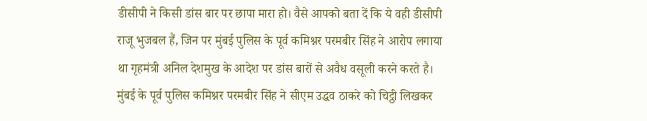डीसीपी ने किसी डांस बार पर छापा मारा हो। वैसे आपको बता दें कि ये वही डीसीपी राजू भुजबल हैं, जिन पर मुंबई पुलिस के पूर्व कमिश्नर परमबीर सिंह ने आरोप लगाया था गृहमंत्री अनिल देशमुख के आदेश पर डांस बारों से अवैध वसूली करने करते है। मुंबई के पूर्व पुलिस कमिश्नर परमबीर सिंह ने सीएम उद्धव ठाकरे को चिट्ठी लिखकर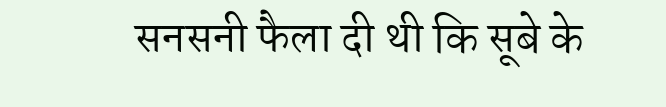सनसनी फैला दी थी कि सूबे के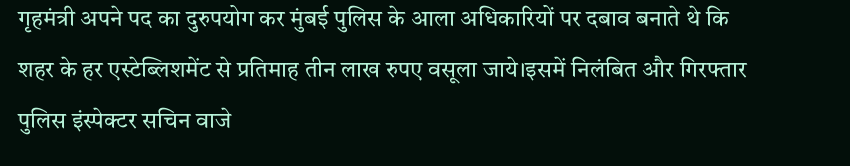गृहमंत्री अपने पद का दुरुपयोग कर मुंबई पुलिस के आला अधिकारियों पर दबाव बनाते थे कि शहर के हर एस्टेब्लिशमेंट से प्रतिमाह तीन लाख रुपए वसूला जाये।इसमें निलंबित और गिरफ्तार पुलिस इंस्पेक्टर सचिन वाजे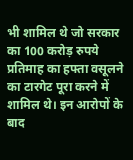भी शामिल थे जो सरकार का 100 करोड़ रुपये प्रतिमाह का हफ्ता वसूलने का टारगेट पूरा करने में शामिल थे। इन आरोपों के बाद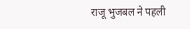राजू भुजबल ने पहली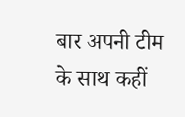बार अपनी टीम के साथ कहीं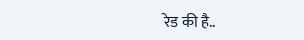रेड की है..